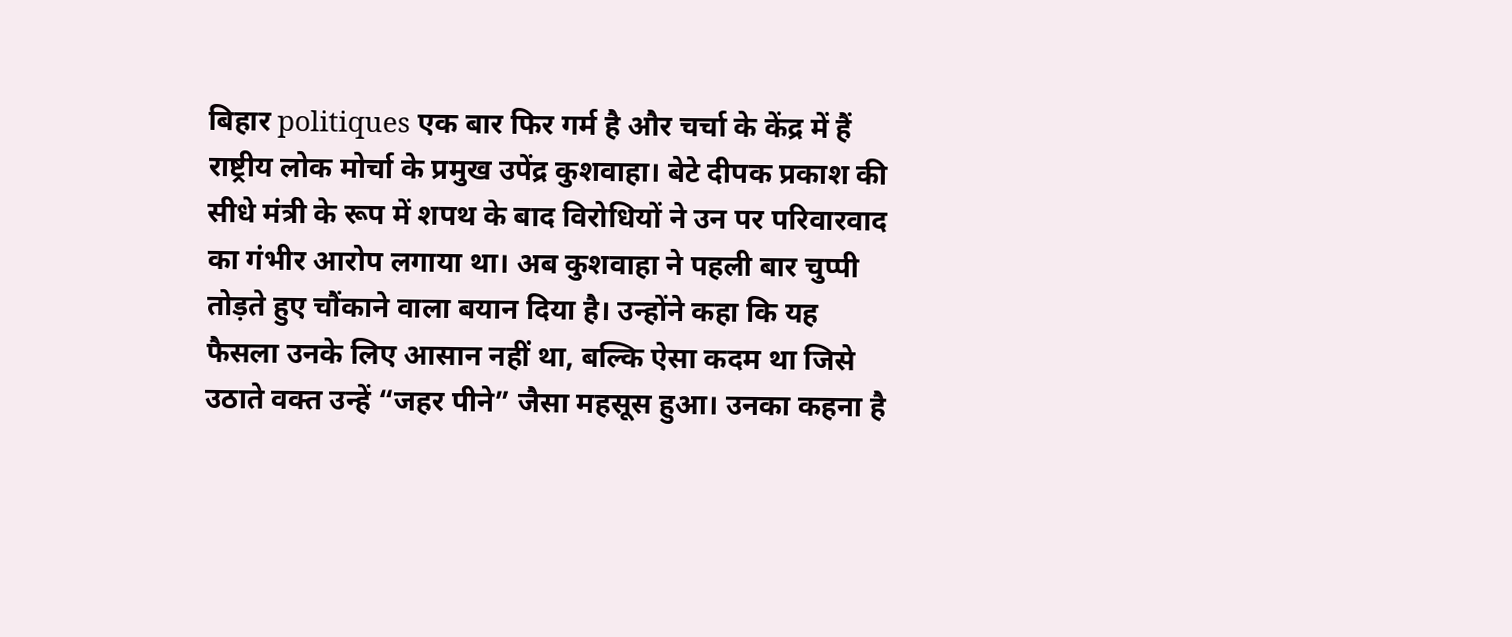बिहार politiques एक बार फिर गर्म है और चर्चा के केंद्र में हैं राष्ट्रीय लोक मोर्चा के प्रमुख उपेंद्र कुशवाहा। बेटे दीपक प्रकाश की सीधे मंत्री के रूप में शपथ के बाद विरोधियों ने उन पर परिवारवाद का गंभीर आरोप लगाया था। अब कुशवाहा ने पहली बार चुप्पी तोड़ते हुए चौंकाने वाला बयान दिया है। उन्होंने कहा कि यह फैसला उनके लिए आसान नहीं था, बल्कि ऐसा कदम था जिसे उठाते वक्त उन्हें “जहर पीने” जैसा महसूस हुआ। उनका कहना है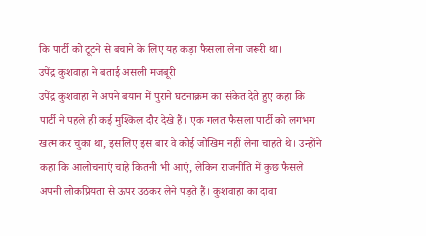कि पार्टी को टूटने से बचाने के लिए यह कड़ा फैसला लेना जरूरी था।
उपेंद्र कुशवाहा ने बताई असली मजबूरी
उपेंद्र कुशवाहा ने अपने बयान में पुराने घटनाक्रम का संकेत देते हुए कहा कि पार्टी ने पहले ही कई मुश्किल दौर देखे हैं। एक गलत फैसला पार्टी को लगभग खत्म कर चुका था, इसलिए इस बार वे कोई जोखिम नहीं लेना चाहते थे। उन्होंने कहा कि आलोचनाएं चाहे कितनी भी आएं, लेकिन राजनीति में कुछ फैसले अपनी लोकप्रियता से ऊपर उठकर लेने पड़ते हैं। कुशवाहा का दावा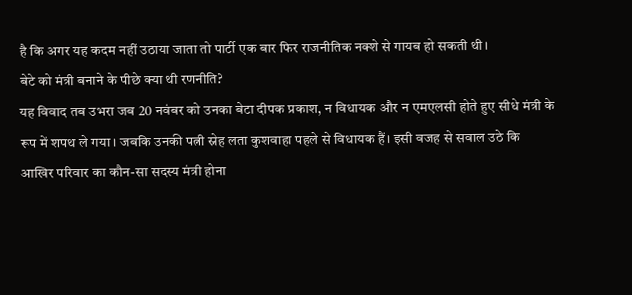है कि अगर यह कदम नहीं उठाया जाता तो पार्टी एक बार फिर राजनीतिक नक्शे से गायब हो सकती थी।
बेटे को मंत्री बनाने के पीछे क्या थी रणनीति?
यह विवाद तब उभरा जब 20 नवंबर को उनका बेटा दीपक प्रकाश, न विधायक और न एमएलसी होते हुए सीधे मंत्री के रूप में शपथ ले गया। जबकि उनकी पत्नी स्नेह लता कुशवाहा पहले से विधायक हैं। इसी वजह से सवाल उठे कि आखिर परिवार का कौन-सा सदस्य मंत्री होना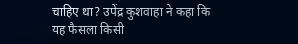चाहिए था? उपेंद्र कुशवाहा ने कहा कि यह फैसला किसी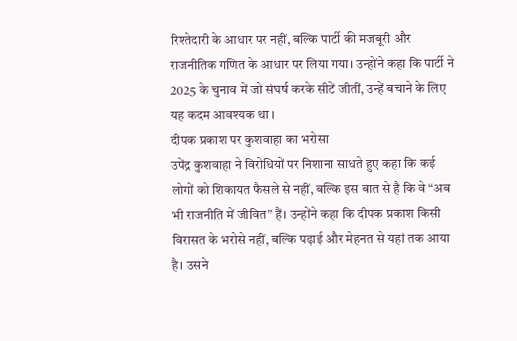रिश्तेदारी के आधार पर नहीं, बल्कि पार्टी की मजबूरी और राजनीतिक गणित के आधार पर लिया गया। उन्होंने कहा कि पार्टी ने 2025 के चुनाव में जो संघर्ष करके सीटें जीतीं, उन्हें बचाने के लिए यह कदम आवश्यक था ।
दीपक प्रकाश पर कुशवाहा का भरोसा
उपेंद्र कुशवाहा ने विरोधियों पर निशाना साधते हुए कहा कि कई लोगों को शिकायत फैसले से नहीं, बल्कि इस बात से है कि वे “अब भी राजनीति में जीवित” हैं। उन्होंने कहा कि दीपक प्रकाश किसी विरासत के भरोसे नहीं, बल्कि पढ़ाई और मेहनत से यहां तक आया है। उसने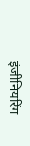इंजीनियरिंग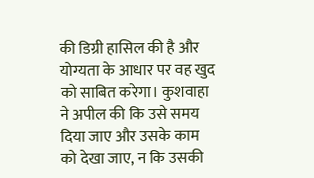की डिग्री हासिल की है और योग्यता के आधार पर वह खुद को साबित करेगा। कुशवाहा ने अपील की कि उसे समय दिया जाए और उसके काम को देखा जाए, न कि उसकी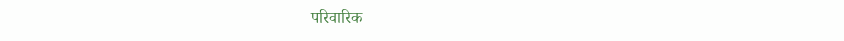परिवारिक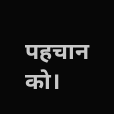पहचान को।